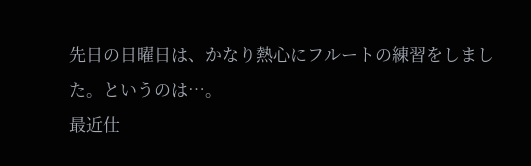先日の日曜日は、かなり熱心にフルートの練習をしました。というのは…。
最近仕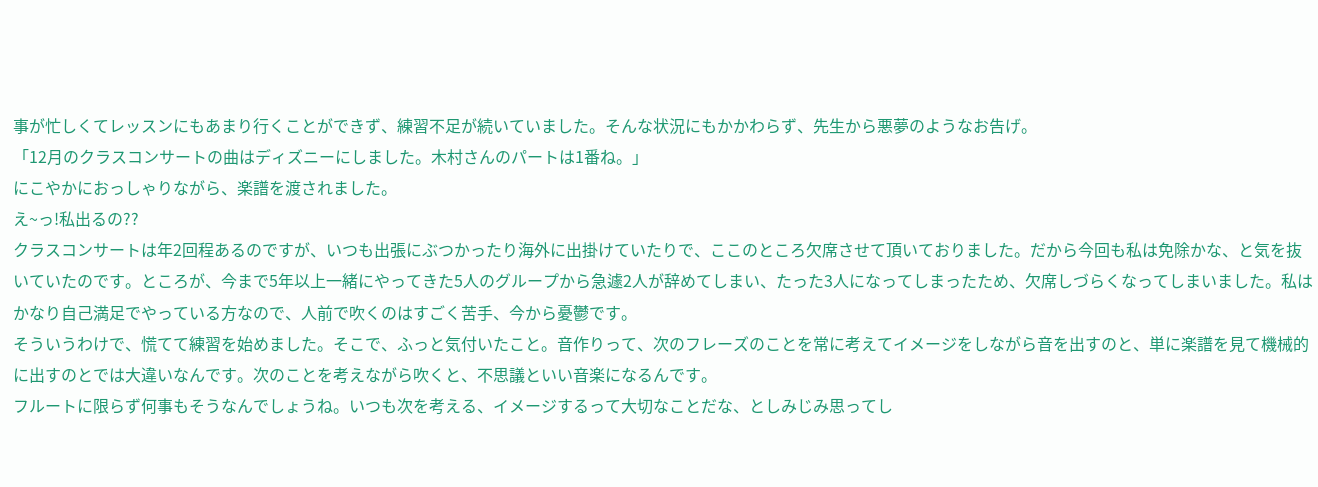事が忙しくてレッスンにもあまり行くことができず、練習不足が続いていました。そんな状況にもかかわらず、先生から悪夢のようなお告げ。
「12月のクラスコンサートの曲はディズニーにしました。木村さんのパートは1番ね。」
にこやかにおっしゃりながら、楽譜を渡されました。
え~っ!私出るの??
クラスコンサートは年2回程あるのですが、いつも出張にぶつかったり海外に出掛けていたりで、ここのところ欠席させて頂いておりました。だから今回も私は免除かな、と気を抜いていたのです。ところが、今まで5年以上一緒にやってきた5人のグループから急遽2人が辞めてしまい、たった3人になってしまったため、欠席しづらくなってしまいました。私はかなり自己満足でやっている方なので、人前で吹くのはすごく苦手、今から憂鬱です。
そういうわけで、慌てて練習を始めました。そこで、ふっと気付いたこと。音作りって、次のフレーズのことを常に考えてイメージをしながら音を出すのと、単に楽譜を見て機械的に出すのとでは大違いなんです。次のことを考えながら吹くと、不思議といい音楽になるんです。
フルートに限らず何事もそうなんでしょうね。いつも次を考える、イメージするって大切なことだな、としみじみ思ってし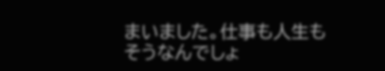まいました。仕事も人生もそうなんでしょ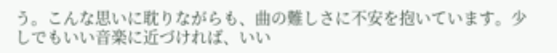う。こんな思いに耽りながらも、曲の難しさに不安を抱いています。少しでもいい音楽に近づければ、いい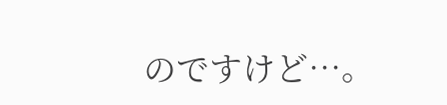のですけど…。